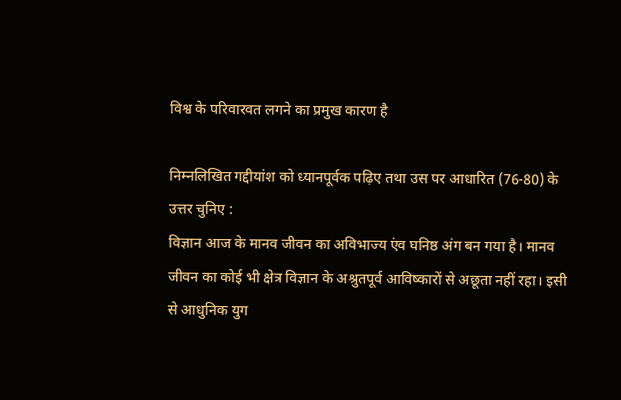विश्व के परिवारवत लगने का प्रमुख कारण है

निम्नलिखित गद्दीयांश को ध्यानपूर्वक पढ़िए तथा उस पर आधारित (76-80) के उत्तर चुनिए :
विज्ञान आज के मानव जीवन का अविभाज्य एंव घनिष्ठ अंग बन गया है। मानव जीवन का कोई भी क्षेत्र विज्ञान के अश्रुतपूर्व आविष्कारों से अछूता नहीं रहा। इसी से आधुनिक युग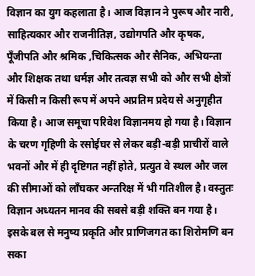विज्ञान का युग कहलाता है। आज विज्ञान ने पुरूष और नारी, साहित्यकार और राजनीतिज्ञ, उद्योगपति और कृषक, पूँजीपति और श्रमिक ,चिकित्सक और सैनिक, अभियन्ता और शिक्षक तथा धर्मज्ञ और तत्वज्ञ सभी को और सभी क्षेत्रों में किसी न किसी रूप में अपने अप्रतिम प्रदेय से अनुगृहीत किया है। आज समूचा परिवेश विज्ञानमय हो गया है। विज्ञान के चरण गृहिणी के रसोईघर से लेकर बड़ी-बड़ी प्राचीरों वाले भवनों और में ही दृष्टिगत नहीं होते, प्रत्युत वे स्थल और जल की सीमाओं को लाँघकर अन्तरिक्ष में भी गतिशील है। वस्तुतः विज्ञान अध्यतन मानव की सबसे बड़ी शक्ति बन गया है। इसके बल से मनुष्य प्रकृति और प्राणिजगत का शिरोमणि बन सका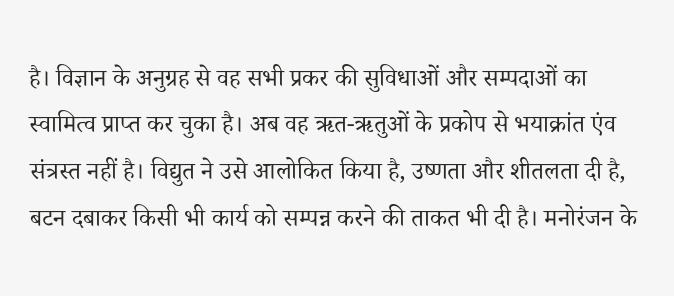है। विज्ञान के अनुग्रह से वह सभी प्रकर की सुविधाओं और सम्पदाओं का स्वामित्व प्राप्त कर चुका है। अब वह ऋत-ऋतुओं के प्रकोप से भयाक्रांत एंव संत्रस्त नहीं है। विद्युत ने उसे आलोकित किया है, उष्णता और शीतलता दी है, बटन दबाकर किसी भी कार्य को सम्पन्न करने की ताकत भी दी है। मनोरंजन के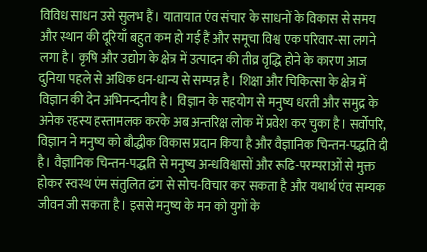विविध साधन उसे सुलभ हैं। यातायात एंव संचार के साधनों के विकास से समय और स्थान की दूरियाँ बहुत कम हो गई हैं और समूचा विश्व एक परिवार-सा लगने लगा है। कृषि और उद्योग के क्षेत्र में उत्पादन की तीव्र वृद्धि होने के कारण आज दुनिया पहले से अधिक धन-धान्य से सम्पन्न है। शिक्षा और चिकित्सा के क्षेत्र में विज्ञान की देन अभिनन्दनीय है। विज्ञान के सहयोग से मनुष्य धरती और समुद्र के अनेक रहस्य हस्तामलक करके अब अन्तरिक्ष लोक में प्रवेश कर चुका है। सर्वोपरि, विज्ञान ने मनुष्य को बौद्धीक विकास प्रदान किया है और वैज्ञानिक चिन्तन-पद्धति दी है। वैज्ञानिक चिन्तन-पद्धति से मनुष्य अन्धविश्वासों और रूढि-परम्पराओं से मुक्त होकर स्वस्थ एंम संतुलित ढंग से सोच-विचार कर सकता है और यथार्थ एंव सम्यक जीवन जी सकता है। इससे मनुष्य के मन को युगों के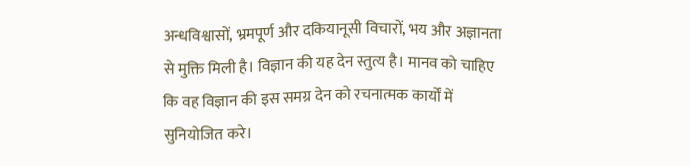अन्धविश्वासों, भ्रमपूर्ण और दकियानूसी विचारों, भय और अज्ञानता से मुक्ति मिली है। विज्ञान की यह देन स्तुत्य है। मानव को चाहिए कि वह विज्ञान की इस समग्र देन को रचनात्मक कार्यों में सुनियोजित करे।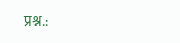प्रश्न.: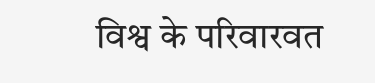विश्व के परिवारवत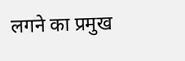लगने का प्रमुख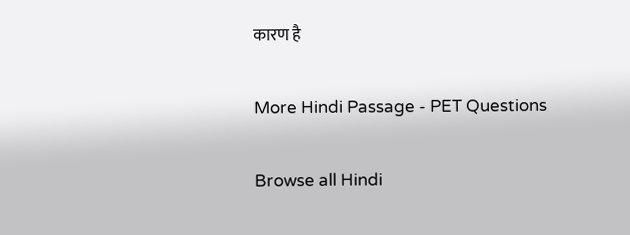कारण है

More Hindi Passage - PET Questions

Browse all Hindi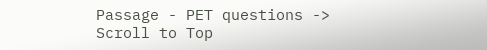Passage - PET questions ->
Scroll to Top